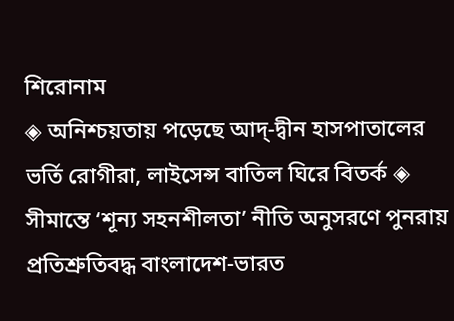শিরোনাম
◈ অনিশ্চয়তায় প‌ড়ে‌ছে আদ্-দ্বীন হাসপাতালের ভর্তি রোগীরা, লাইসেন্স বাতিল ঘিরে বিতর্ক ◈ সীমান্তে ‘শূন্য সহনশীলতা’ নীতি অনুসরণে পুনরায় প্রতিশ্রুতিবদ্ধ বাংলাদেশ-ভারত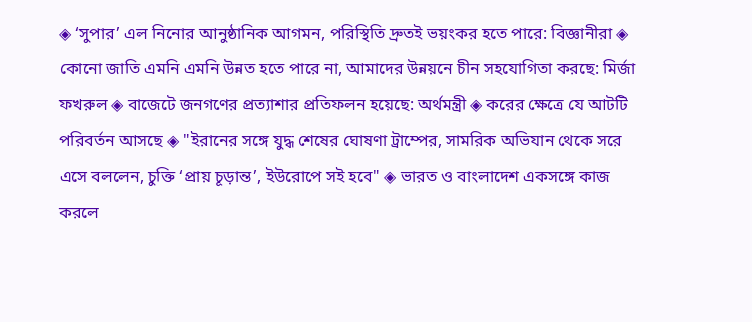◈ ‘সুপার’ এল নিনোর আনুষ্ঠানিক আগমন, পরিস্থিতি দ্রুতই ভয়ংকর হতে পারে: বিজ্ঞানীরা ◈ কোনো জাতি এমনি এমনি উন্নত হতে পারে না, আমাদের উন্নয়নে চীন সহযোগিতা করছে: মির্জা ফখরুল ◈ বাজেটে জনগণের প্রত্যাশার প্রতিফলন হয়েছে: অর্থমন্ত্রী ◈ করের ক্ষেত্রে যে আটটি পরিবর্তন আসছে ◈ "ইরানের সঙ্গে যুদ্ধ শেষের ঘোষণা ট্রাম্পের, সামরিক অভিযান থেকে সরে এসে বললেন, চুক্তি ‘প্রায় চূড়ান্ত’, ইউরোপে সই হবে" ◈ ভারত ও বাংলাদেশ একসঙ্গে কাজ করলে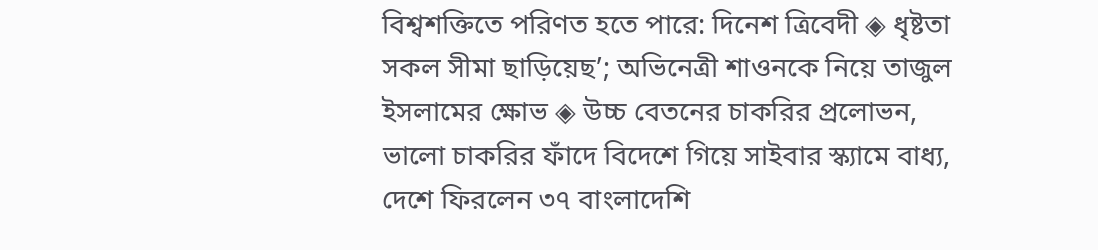বিশ্বশক্তিতে পরিণত হতে পারে: দিনেশ ত্রিবেদী ◈ ধৃষ্টতা সকল সীমা ছাড়িয়েছ’; অভিনেত্রী শাওনকে নিয়ে তাজুল ইসলামের ক্ষোভ ◈ উচ্চ বেতনের চাকরির প্রলোভন, ভালো চাকরির ফাঁদে বিদেশে গিয়ে সাইবার স্ক্যামে বাধ্য, দেশে ফিরলেন ৩৭ বাংলাদেশি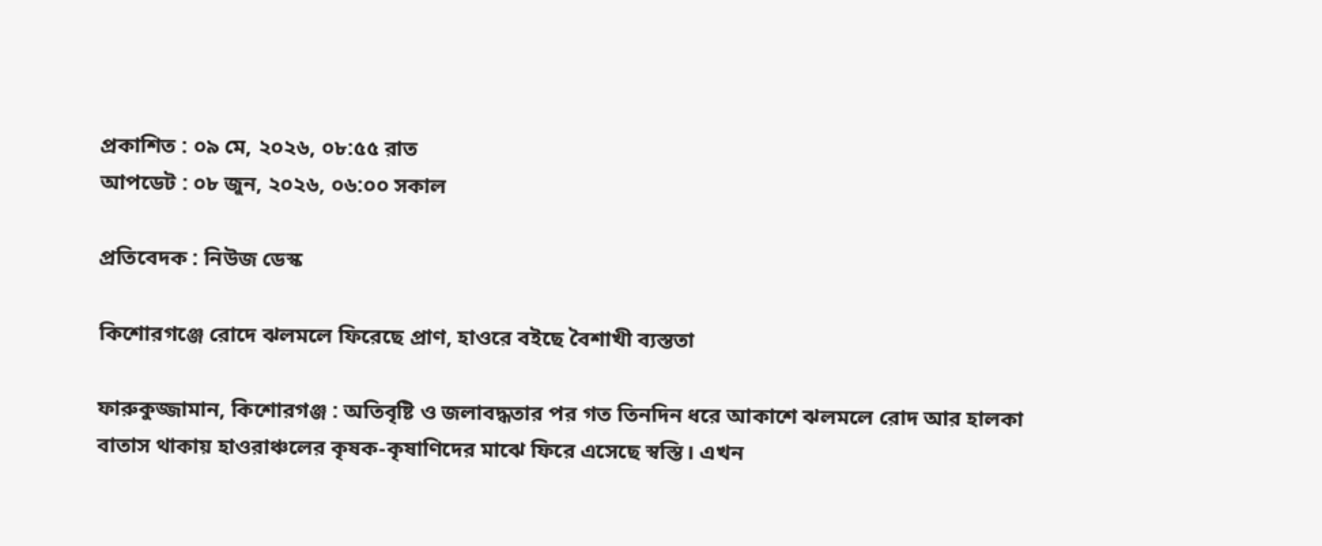প্রকাশিত : ০৯ মে, ২০২৬, ০৮:৫৫ রাত
আপডেট : ০৮ জুন, ২০২৬, ০৬:০০ সকাল

প্রতিবেদক : নিউজ ডেস্ক

কিশোরগঞ্জে রোদে ঝলমলে ফিরেছে প্রাণ, হাওরে বইছে বৈশাখী ব্যস্ততা

ফারুকুজ্জামান, কিশোরগঞ্জ : অতিবৃষ্টি ও জলাবদ্ধতার পর গত তিনদিন ধরে আকাশে ঝলমলে রোদ আর হালকা বাতাস থাকায় হাওরাঞ্চলের কৃষক-কৃষাণিদের মাঝে ফিরে এসেছে স্বস্তি। এখন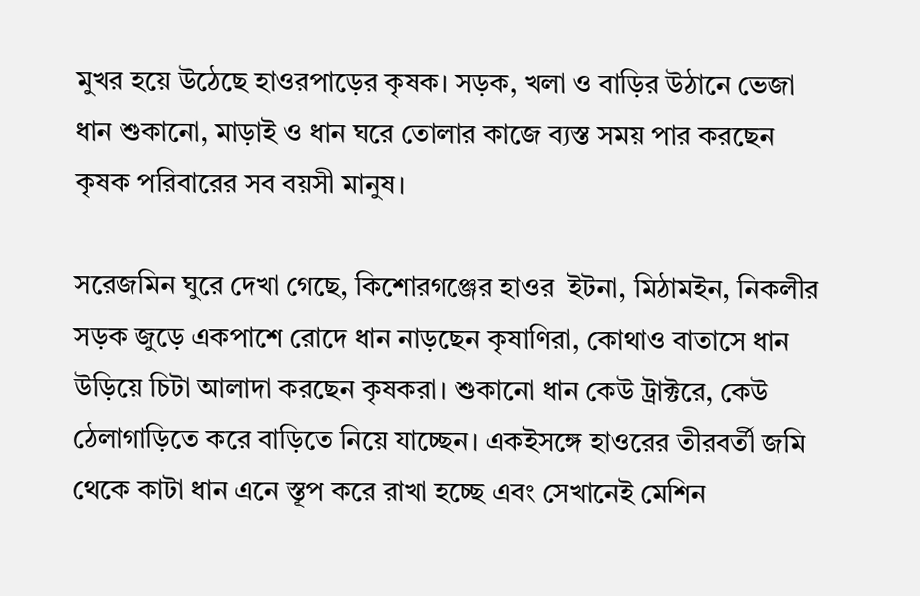মুখর হয়ে উঠেছে হাওরপাড়ের কৃষক। সড়ক, খলা ও বাড়ির উঠানে ভেজা ধান শুকানো, মাড়াই ও ধান ঘরে তোলার কাজে ব্যস্ত সময় পার করছেন কৃষক পরিবারের সব বয়সী মানুষ।

সরেজমিন ঘুরে দেখা গেছে, কিশোরগঞ্জের হাওর  ইটনা, মিঠামইন, নিকলীর সড়ক জুড়ে একপাশে রোদে ধান নাড়ছেন কৃষাণিরা, কোথাও বাতাসে ধান উড়িয়ে চিটা আলাদা করছেন কৃষকরা। শুকানো ধান কেউ ট্রাক্টরে, কেউ ঠেলাগাড়িতে করে বাড়িতে নিয়ে যাচ্ছেন। একইসঙ্গে হাওরের তীরবর্তী জমি থেকে কাটা ধান এনে স্তূপ করে রাখা হচ্ছে এবং সেখানেই মেশিন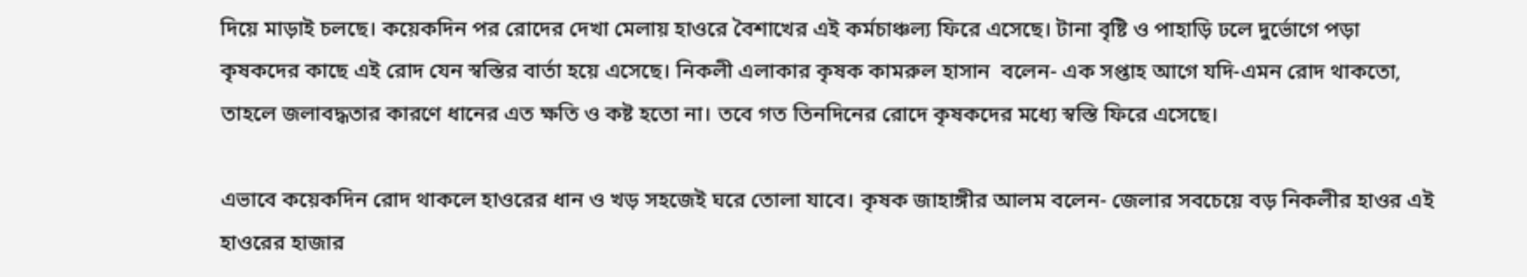দিয়ে মাড়াই চলছে। কয়েকদিন পর রোদের দেখা মেলায় হাওরে বৈশাখের এই কর্মচাঞ্চল্য ফিরে এসেছে। টানা বৃষ্টি ও পাহাড়ি ঢলে দুর্ভোগে পড়া কৃষকদের কাছে এই রোদ যেন স্বস্তির বার্তা হয়ে এসেছে। নিকলী এলাকার কৃষক কামরুল হাসান  বলেন- এক সপ্তাহ আগে যদি-এমন রোদ থাকতো, তাহলে জলাবদ্ধতার কারণে ধানের এত ক্ষতি ও কষ্ট হতো না। তবে গত তিনদিনের রোদে কৃষকদের মধ্যে স্বস্তি ফিরে এসেছে।

এভাবে কয়েকদিন রোদ থাকলে হাওরের ধান ও খড় সহজেই ঘরে তোলা যাবে। কৃষক জাহাঙ্গীর আলম বলেন- জেলার সবচেয়ে বড় নিকলীর হাওর এই হাওরের হাজার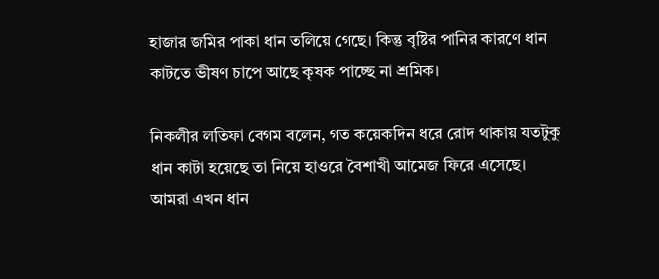হাজার জমির পাকা ধান তলিয়ে গেছে। কিন্তু বৃষ্টির পানির কারণে ধান কাটতে ভীষণ চাপে আছে কৃষক পাচ্ছে না শ্রমিক।

নিকলীর লতিফা বেগম বলেন, গত কয়েকদিন ধরে রোদ থাকায় যতটুকু ধান কাটা হয়েছে তা নিয়ে হাওরে বৈশাখী আমেজ ফিরে এসেছে। আমরা এখন ধান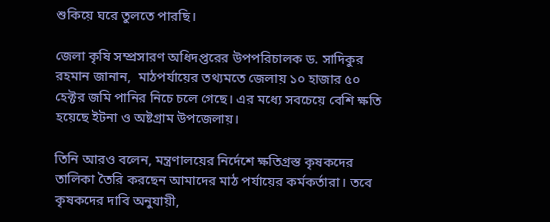শুকিয়ে ঘরে তুলতে পারছি।

জেলা কৃষি সম্প্রসারণ অধিদপ্তরের উপপরিচালক ড. সাদিকুর রহমান জানান,  মাঠপর্যায়ের তথ্যমতে জেলায় ১০ হাজার ৫০ হেক্টর জমি পানির নিচে চলে গেছে। এর মধ্যে সবচেয়ে বেশি ক্ষতি হয়েছে ইটনা ও অষ্টগ্রাম উপজেলায়।

তিনি আরও বলেন, মন্ত্রণালয়ের নির্দেশে ক্ষতিগ্রস্ত কৃষকদের তালিকা তৈরি করছেন আমাদের মাঠ পর্যায়ের কর্মকর্তারা। তবে কৃষকদের দাবি অনুযায়ী,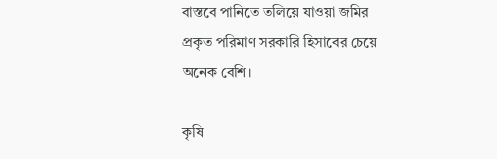বাস্তবে পানিতে তলিয়ে যাওয়া জমির প্রকৃত পরিমাণ সরকারি হিসাবের চেয়ে অনেক বেশি।

কৃষি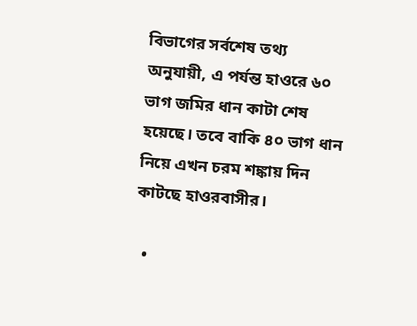বিভাগের সর্বশেষ তথ্য অনুযায়ী, এ পর্যন্ত হাওরে ৬০ ভাগ জমির ধান কাটা শেষ হয়েছে। তবে বাকি ৪০ ভাগ ধান নিয়ে এখন চরম শঙ্কায় দিন কাটছে হাওরবাসীর।

  •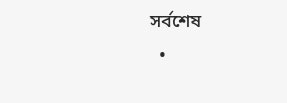সর্বশেষ
  •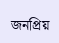জনপ্রিয়